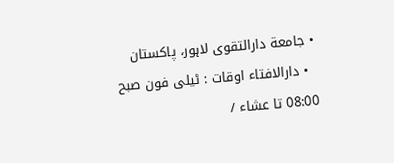• جامعة دارالتقوی لاہور، پاکستان
  • دارالافتاء اوقات : ٹیلی فون صبح 08:00 تا عشاء /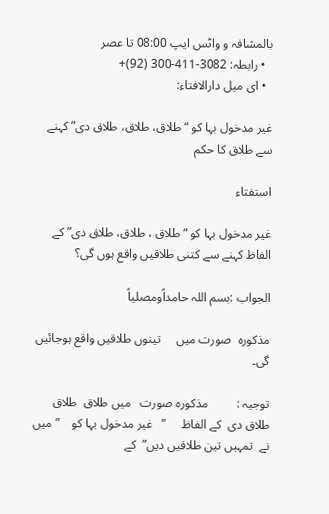بالمشافہ و واٹس ایپ 08:00 تا عصر
  • رابطہ: 3082-411-300 (92)+
  • ای میل دارالافتاء:

غیر مدخول بہا کو “طلاق، طلاق، طلاق دی” کہنے سے طلاق کا حکم

استفتاء

غیر مدخول بہا کو “طلاق ، طلاق، طلاق دی” کے الفاظ کہنے سے کتنی طلاقیں واقع ہوں گی؟

الجواب :بسم اللہ حامداًومصلیاً

مذکورہ  صورت میں     تینوں طلاقیں واقع ہوجائیں گی۔

توجیہ :         مذکورہ صورت   میں طلاق  طلاق  طلاق دی  کے الفاظ     ”   غیر مدخول بہا کو    ”میں نے  تمہیں تین طلاقیں دیں”  کے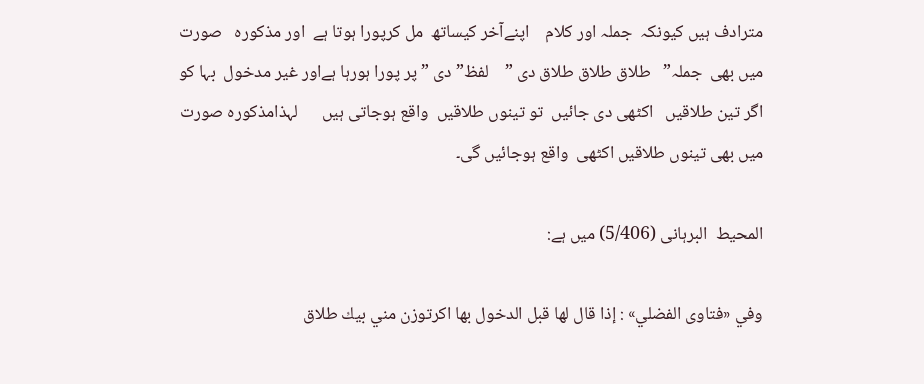مترادف ہیں کیونکہ  جملہ اور کلام    اپنےآخر کیساتھ  مل کرپورا ہوتا ہے  اور مذکورہ   صورت میں بھی  جملہ”   طلاق طلاق طلاق دی ”    لفظ”دی ” پر پورا ہورہا ہےاور غیر مدخول  بہا کو اگر تین طلاقیں   اکٹھی دی جائیں  تو تینوں طلاقیں  واقع ہوجاتی ہیں      لہذامذکورہ صورت میں بھی تینوں طلاقیں اکٹھی  واقع ہوجائیں گی۔

المحیط  البرہانی (5/406) میں ہے:

وفي «فتاوى الفضلي» : إذا ‌قال ‌لها ‌قبل ‌الدخول بها اكرتوزن مني بيك طلاق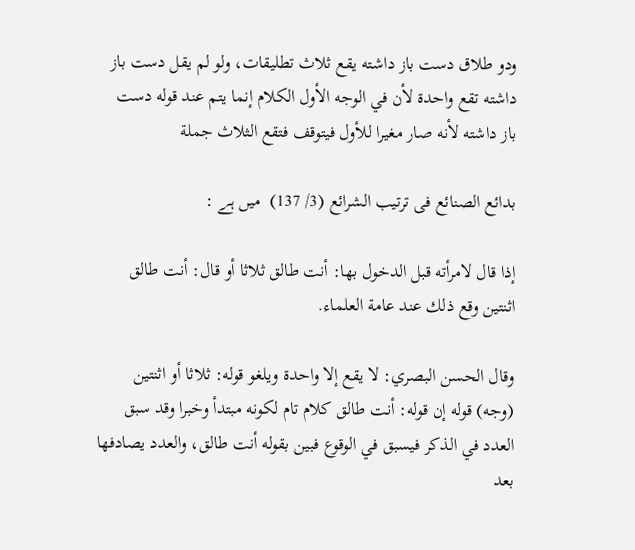ودو طلاق دست باز داشته يقع ثلاث تطليقات، ولو لم يقل دست باز داشته تقع واحدة لأن في الوجه الأول الكلام إنما يتم عند قوله دست باز داشته لأنه صار مغيرا للأول فيتوقف فتقع الثلاث جملة

بدائع الصنائع فی ترتيب الشرائع (3/ 137)  میں ہے :

إذا ‌قال ‌لامرأته ‌قبل ‌الدخول ‌بها: أنت طالق ثلاثا أو قال: أنت طالق اثنتين وقع ذلك عند عامة العلماء.

وقال الحسن البصري: لا يقع إلا واحدة ويلغو قوله: ثلاثا أو اثنتين (وجه) قوله إن قوله: أنت طالق كلام تام لكونه مبتدأ وخبرا وقد سبق العدد في الذكر فيسبق في الوقوع فبين بقوله أنت طالق، والعدد يصادفها بعد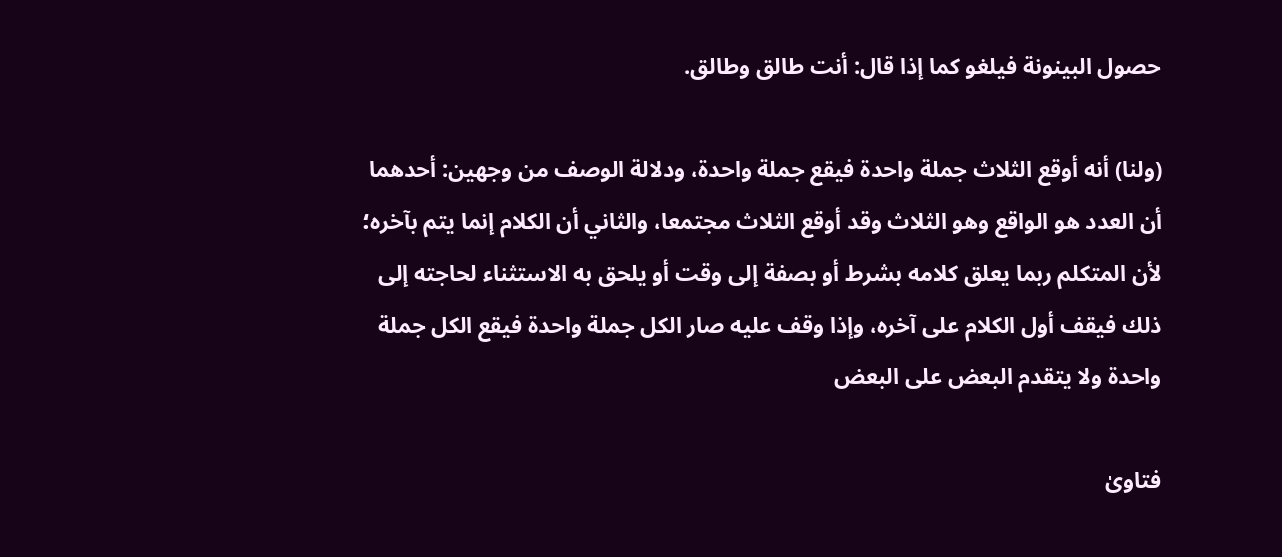حصول البينونة فيلغو كما إذا قال: أنت طالق وطالق.

(ولنا) أنه أوقع الثلاث جملة واحدة فيقع جملة واحدة، ودلالة الوصف من وجهين: أحدهما أن العدد هو الواقع وهو الثلاث وقد أوقع الثلاث مجتمعا، والثاني أن الكلام إنما يتم بآخره؛ لأن المتكلم ربما يعلق كلامه بشرط أو بصفة إلى وقت أو يلحق به الاستثناء لحاجته إلى ذلك فيقف أول الكلام على آخره، وإذا وقف عليه صار الكل جملة واحدة فيقع الكل جملة واحدة ولا يتقدم البعض على البعض

فتاویٰ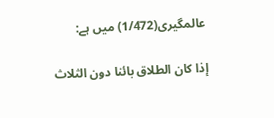عالمگیری(1/472) میں ہے:

إذا كان الطلاق بائنا ‌دون ‌الثلاث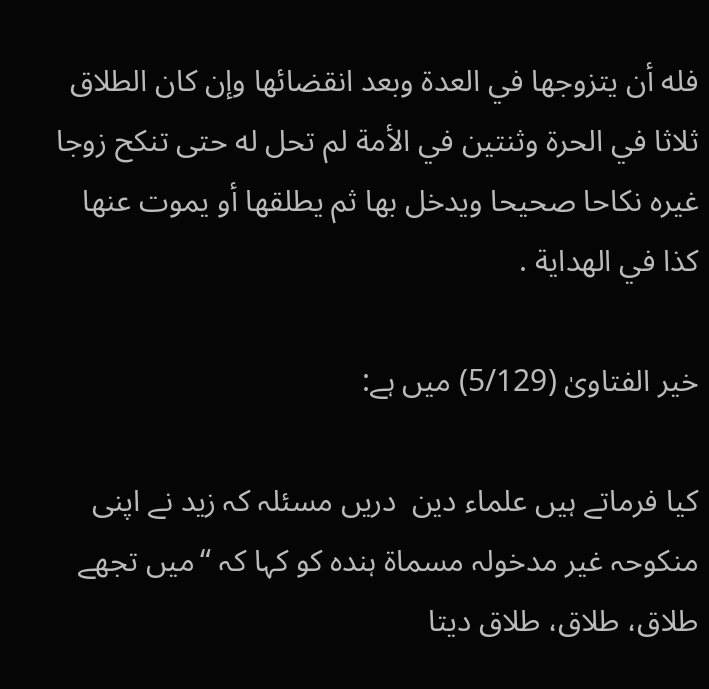فله أن يتزوجها في العدة وبعد انقضائها وإن كان الطلاق ثلاثا في الحرة وثنتين في الأمة لم تحل له حتى تنكح زوجا غيره نكاحا صحيحا ويدخل بها ثم يطلقها أو يموت عنها كذا في الهداية .

خیر الفتاویٰ (5/129) میں ہے:

کیا فرماتے ہیں علماء دین  دریں مسئلہ کہ زید نے اپنی منکوحہ غیر مدخولہ مسماۃ ہندہ کو کہا کہ “میں تجھے طلاق، طلاق، طلاق دیتا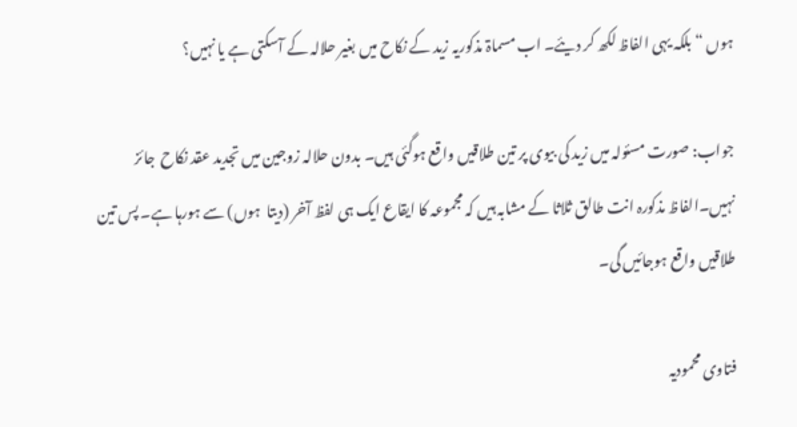ہوں “بلکہ یہی الفاظ لکھ کر دیئے۔ اب مسماۃ مذکوریہ زید کے نکاح میں بغیر حلالہ کے آسکتی ہے یا نہیں؟

جواب: صورت مسئولہ میں زید کی بیوی پر تین طلاقیں واقع ہوگئی ہیں۔ بدون حلالہ زوجین میں تجدید عقد نکاح  جائز نہیں۔الفاظ مذکورہ انت طالق ثلاثا کے مشابہ ہیں کہ مجموعہ کا ایقاع ایک ہی لفظ آخر (دیتا  ہوں) سے ہورہا ہے۔ پس تین طلاقیں واقع ہوجائیں گی۔

فتاوی محمودیہ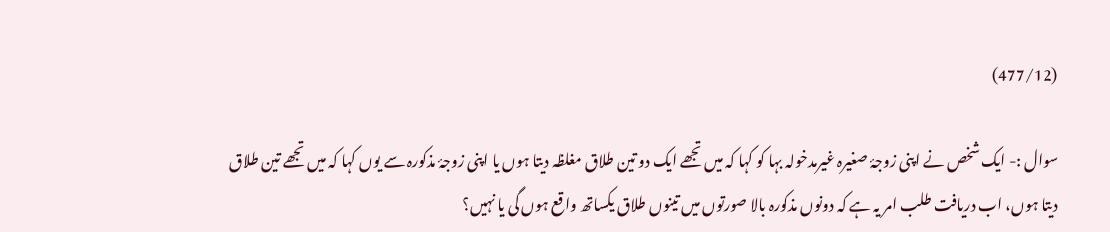(477/12)

سوال :- ایک شخص نے اپنی زوجۂ صغیرہ غیرمدخولہ بہا کو کہا کہ میں تجھے ایک دو تین طلاق مغلظہ دیتا ہوں یا اپنی زوجۂ مذکورہ سے یوں کہا کہ میں تجھے تین طلاق دیتا ہوں، اب دریافت طلب امر یہ ہے کہ دونوں مذکورہ بالا صورتوں میں تینوں طلاق یکساتھ واقع ہوں گی یا نہیں؟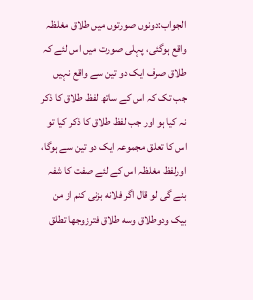الجواب:دونوں صورتوں میں طلاق مغلظہ واقع ہوگئی، پہلی صورت میں اس لئے کہ طلاق صرف ایک دو تین سے واقع نہیں جب تک کہ اس کے ساتھ لفظ طلاق کا ذکر نہ کیا ہو اور جب لفظ طلاق کا ذکر کیا تو اس کا تعلق مجموعہ ایک دو تین سے ہوگا، اورلفظ مغلظہ اس کے لئے صفت کا شفہ بنے گی لو قال اگر فلانه بزنی کنم از من بیک ودوطلاق وسه طلاق فترزوجها تطلق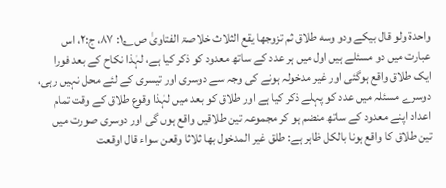واحدة ولو قال بيكے ودو وسه طلاق ثم تزوجها یقع الثلاث خلاصۃ الفتاویٰ ص۱؂: ۸۷، ج:۲، اس عبارت میں دو مسئلے ہیں اول میں ہر عدد کے ساتھ معدود کو ذکر کیا ہے، لہٰذا نکاح کے بعد فورا ایک طلاق واقع ہوگئی اور غیر مدخولہ ہونے کی وجہ سے دوسری اور تیسری کے لئے محل نہیں رہی، دوسرے مسئلہ میں عدد کو پہلے ذکر کیا ہے اور طلاق کو بعد میں لہٰذا وقوع طلاق کے وقت تمام اعداد اپنے معدود کے ساتھ منضم ہو کر مجموعہ تین طلاقیں واقع ہوں گی اور دوسری صورت میں تین طلاق کا واقع ہونا بالکل ظاہر ہے: طلق غیر المدخول بها ثلاثا وقعن سواء قال اوقعت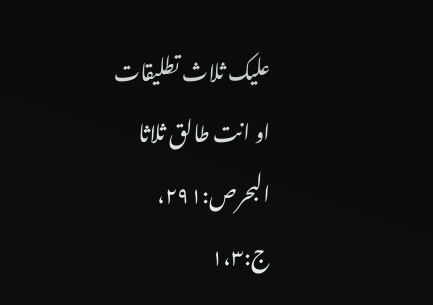علیک ثلاث تطلیقات او انت طالق ثلاثا البحرص:۲۹۱، ج:۱،۳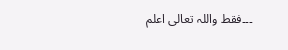۔۔۔فقط واللہ تعالی اعلم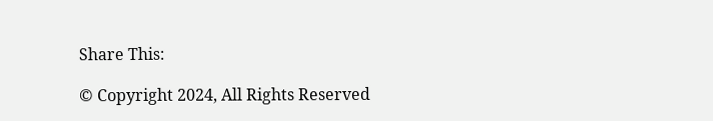Share This:

© Copyright 2024, All Rights Reserved